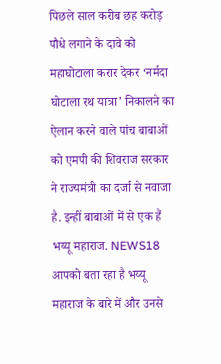पिछले साल करीब छह करोड़ पौधे लगाने के दावे को महाघोटाला करार देकर ‘नर्मदा घोटाला रथ यात्रा’ निकालने का ऐलान करने वाले पांच बाबाओं को एमपी की शिवराज सरकार ने राज्यमंत्री का दर्जा से नवाजा है. इन्हीं बाबाओं में से एक हैं भय्यू महाराज. NEWS18 आपको बता रहा है भय्यू महाराज के बारे में और उनसे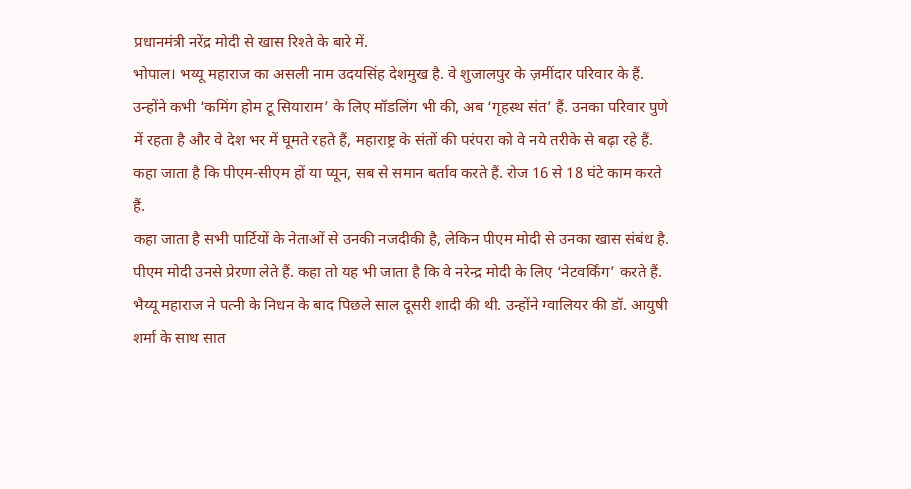प्रधानमंत्री नरेंद्र मोदी से खास रिश्ते के बारे में.
भोपाल। भय्यू महाराज का असली नाम उदयसिंह देशमुख है. वे शुजालपुर के ज़मींदार परिवार के हैं. उन्होंने कभी ‘कमिंग होम टू सियाराम’ के लिए मॉडलिंग भी की, अब ‘गृहस्थ संत’ हैं. उनका परिवार पुणे में रहता है और वे देश भर में घूमते रहते हैं, महाराष्ट्र के संतों की परंपरा को वे नये तरीके से बढ़ा रहे हैं. कहा जाता है कि पीएम-सीएम हों या प्यून, सब से समान बर्ताव करते हैं. रोज 16 से 18 घंटे काम करते हैं.
कहा जाता है सभी पार्टियों के नेताओं से उनकी नजदीकी है, लेकिन पीएम मोदी से उनका खास संबंध है. पीएम मोदी उनसे प्रेरणा लेते हैं. कहा तो यह भी जाता है कि वे नरेन्द्र मोदी के लिए ‘नेटवर्किंग’ करते हैं.
भैय्यू महाराज ने पत्नी के निधन के बाद पिछले साल दूसरी शादी की थी. उन्होंने ग्वालियर की डॉ. आयुषी शर्मा के साथ सात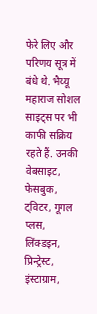फेरे लिए और परिणय सूत्र में बंधे थे. भैय्यू महाराज सोशल साइट्स पर भी काफी सक्रिय रहते हैं. उनकी वेबसाइट, फेसबुक, ट्विटर, गूगल प्लस, लिंक्डइन, प्रिन्ट्रेस्ट, इंस्टाग्राम,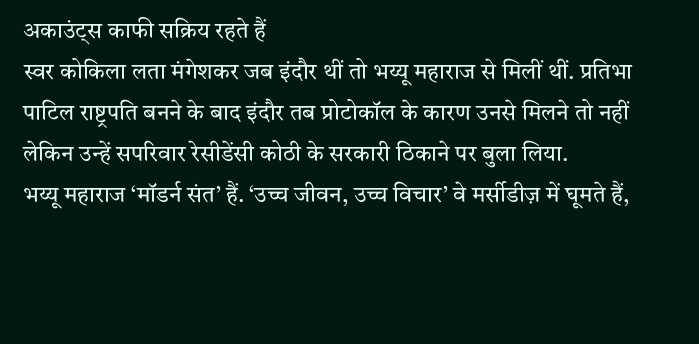अकाउंट्स काफी सक्रिय रहते हैं
स्वर कोकिला लता मंगेशकर जब इंदौर थीं तो भय्यू महाराज से मिलीं थीं. प्रतिभा पाटिल राष्ट्रपति बनने के बाद इंदौर तब प्रोटोकॉल के कारण उनसे मिलने तो नहीं लेकिन उन्हें सपरिवार रेसीडेंसी कोठी के सरकारी ठिकाने पर बुला लिया.
भय्यू महाराज ‘मॉडर्न संत’ हैं. ‘उच्च जीवन, उच्च विचार’ वे मर्सीडीज़ में घूमते हैं,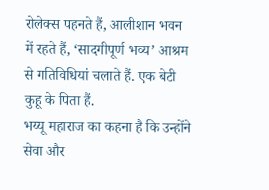रोलेक्स पहनते हैं, आलीशान भवन में रहते हैं, ‘सादगीपूर्ण भव्य’ आश्रम से गतिविधियां चलाते हैं. एक बेटी कुहू के पिता हैं.
भय्यू महाराज का कहना है कि उन्होंने सेवा और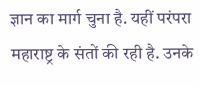ज्ञान का मार्ग चुना है. यहीं परंपरा महाराष्ट्र के संतों की रही है. उनके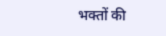भक्तों की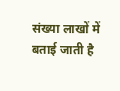संख्या लाखों में बताई जाती है